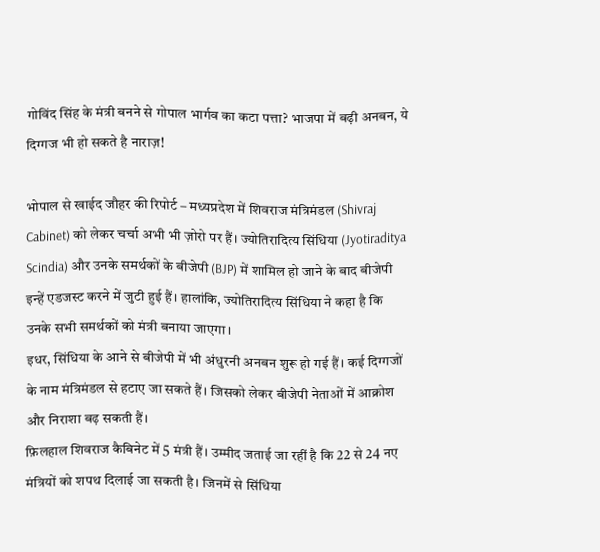गोविंद सिंह के मंत्री बनने से गोपाल भार्गव का कटा पत्ता? भाजपा में बढ़ी अनबन, ये दिग्गज भी हो सकते है नाराज़!

भोपाल से खाईद जौहर की रिपोर्ट – मध्यप्रदेश में शिवराज मंत्रिमंडल (Shivraj Cabinet) को लेकर चर्चा अभी भी ज़ोरो पर हैं। ज्योतिरादित्य सिंधिया (Jyotiraditya Scindia) और उनके समर्थकों के बीजेपी (BJP) में शामिल हो जाने के बाद बीजेपी इन्हें एडजस्ट करने में जुटी हुई हैं। हालांकि, ज्योतिरादित्य सिंधिया ने कहा है कि उनके सभी समर्थकों को मंत्री बनाया जाएगा।
इधर, सिंधिया के आने से बीजेपी में भी अंधुरनी अनबन शुरू हो गई हैं। कई दिग्गजों के नाम मंत्रिमंडल से हटाए जा सकते हैं। जिसको लेकर बीजेपी नेताओं में आक्रोश और निराशा बढ़ सकती हैं।
फ़िलहाल शिवराज कैबिनेट में 5 मंत्री हैं। उम्मीद जताई जा रहीं है कि 22 से 24 नए मंत्रियों को शपथ दिलाई जा सकती है। जिनमें से सिंधिया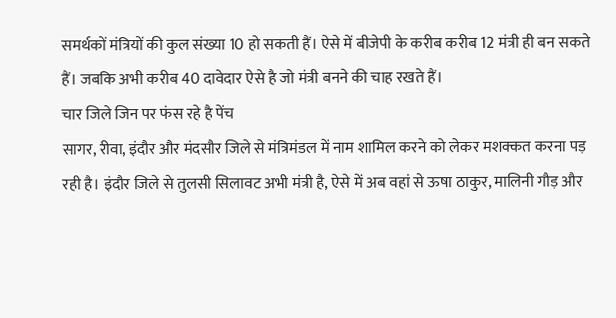समर्थकों मंत्रियों की कुल संख्या 10 हो सकती हैं। ऐसे में बीजेपी के करीब करीब 12 मंत्री ही बन सकते हैं। जबकि अभी करीब 40 दावेदार ऐसे है जो मंत्री बनने की चाह रखते हैं।
चार जिले जिन पर फंस रहे है पेंच
सागर, रीवा, इंदौर और मंदसौर जिले से मंत्रिमंडल में नाम शामिल करने को लेकर मशक्कत करना पड़ रही है। इंदौर जिले से तुलसी सिलावट अभी मंत्री है, ऐसे में अब वहां से ऊषा ठाकुर, मालिनी गौड़ और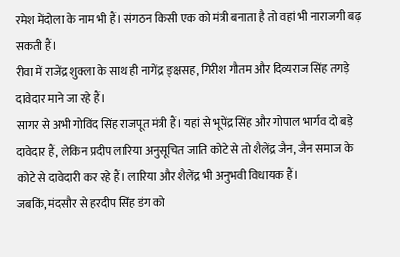रमेश मेंदोला के नाम भी हैं। संगठन किसी एक को मंत्री बनाता है तो वहां भी नाराजगी बढ़ सकती हैं।
रीवा में राजेंद्र शुक्ला के साथ ही नागेंद्र ङ्क्षसह, गिरीश गौतम और दिव्यराज सिंह तगड़े दावेदार माने जा रहे हैं।
सागर से अभी गोविंद सिंह राजपूत मंत्री हैं। यहां से भूपेंद्र सिंह और गोपाल भार्गव दो बड़े दावेदार हैं, लेकिन प्रदीप लारिया अनुसूचित जाति कोटे से तो शैलेंद्र जैन, जैन समाज के कोटे से दावेदारी कर रहे हैं। लारिया और शैलेंद्र भी अनुभवी विधायक हैं।
जबकिं, मंदसौर से हरदीप सिंह डंग को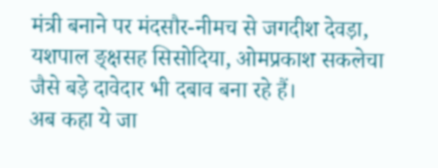मंत्री बनाने पर मंदसौर-नीमच से जगदीश देवड़ा, यशपाल ङ्क्षसह सिसोदिया, ओमप्रकाश सकलेचा जैसे बड़े दावेदार भी दबाव बना रहे हैं।
अब कहा ये जा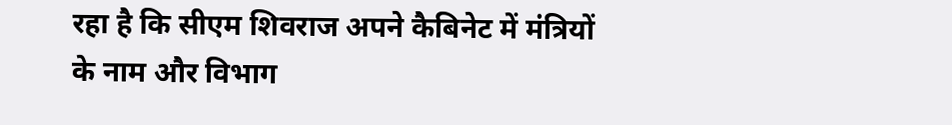रहा है कि सीएम शिवराज अपने कैबिनेट में मंत्रियों के नाम और विभाग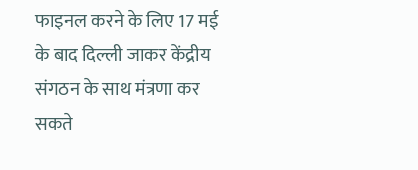फाइनल करने के लिए 17 मई के बाद दिल्ली जाकर केंद्रीय संगठन के साथ मंत्रणा कर सकते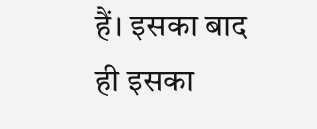हैं। इसका बाद ही इसका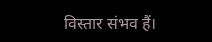विस्तार संभव हैं।